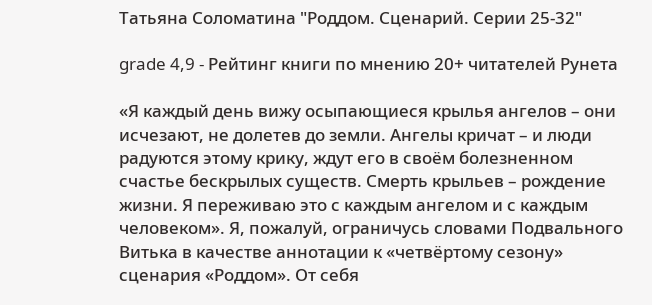Татьяна Соломатина "Роддом. Сценарий. Серии 25-32"

grade 4,9 - Рейтинг книги по мнению 20+ читателей Рунета

«Я каждый день вижу осыпающиеся крылья ангелов – они исчезают, не долетев до земли. Ангелы кричат – и люди радуются этому крику, ждут его в своём болезненном счастье бескрылых существ. Смерть крыльев – рождение жизни. Я переживаю это с каждым ангелом и с каждым человеком». Я, пожалуй, ограничусь словами Подвального Витька в качестве аннотации к «четвёртому сезону» сценария «Роддом». От себя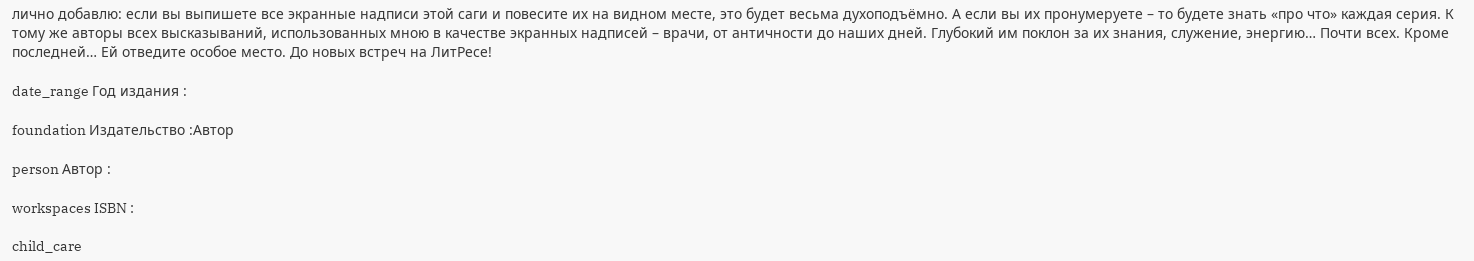лично добавлю: если вы выпишете все экранные надписи этой саги и повесите их на видном месте, это будет весьма духоподъёмно. А если вы их пронумеруете – то будете знать «про что» каждая серия. К тому же авторы всех высказываний, использованных мною в качестве экранных надписей – врачи, от античности до наших дней. Глубокий им поклон за их знания, служение, энергию… Почти всех. Кроме последней… Ей отведите особое место. До новых встреч на ЛитРесе!

date_range Год издания :

foundation Издательство :Автор

person Автор :

workspaces ISBN :

child_care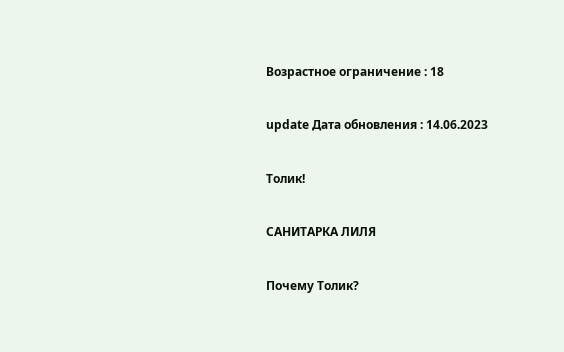Возрастное ограничение : 18

update Дата обновления : 14.06.2023

Толик!

САНИТАРКА ЛИЛЯ

Почему Толик?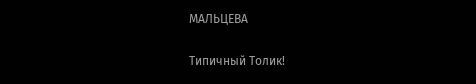МАЛЬЦЕВА

Типичный Толик!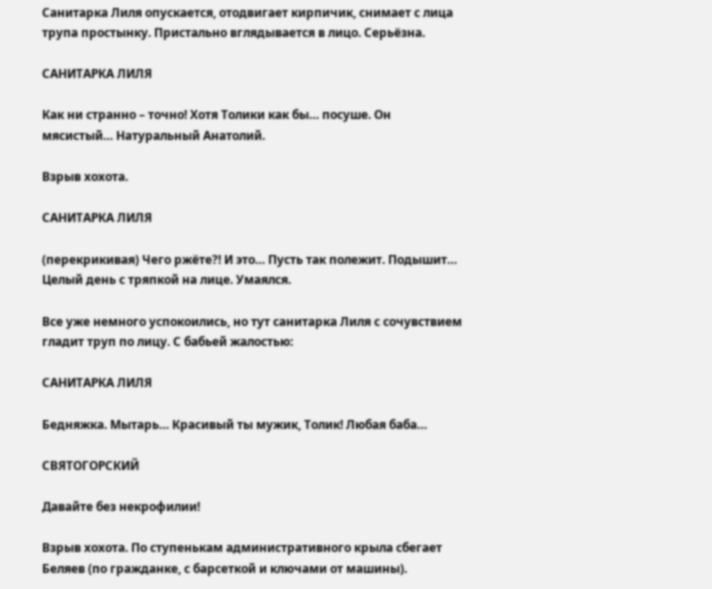Санитарка Лиля опускается, отодвигает кирпичик, снимает с лица трупа простынку. Пристально вглядывается в лицо. Серьёзна.

САНИТАРКА ЛИЛЯ

Как ни странно – точно! Хотя Толики как бы… посуше. Он мясистый… Натуральный Анатолий.

Взрыв хохота.

САНИТАРКА ЛИЛЯ

(перекрикивая) Чего ржёте?! И это… Пусть так полежит. Подышит… Целый день с тряпкой на лице. Умаялся.

Все уже немного успокоились, но тут санитарка Лиля с сочувствием гладит труп по лицу. С бабьей жалостью:

САНИТАРКА ЛИЛЯ

Бедняжка. Мытарь… Красивый ты мужик, Толик! Любая баба…

СВЯТОГОРСКИЙ

Давайте без некрофилии!

Взрыв хохота. По ступенькам административного крыла сбегает Беляев (по гражданке, с барсеткой и ключами от машины).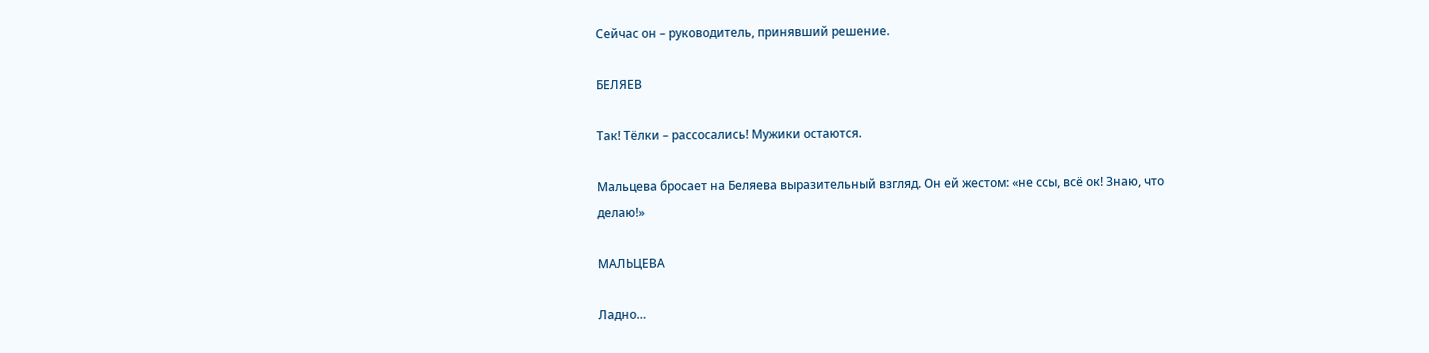Сейчас он – руководитель, принявший решение.

БЕЛЯЕВ

Так! Тёлки – рассосались! Мужики остаются.

Мальцева бросает на Беляева выразительный взгляд. Он ей жестом: «не ссы, всё ок! Знаю, что делаю!»

МАЛЬЦЕВА

Ладно…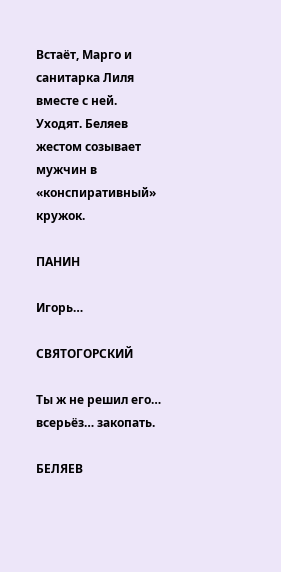Встаёт, Марго и санитарка Лиля вместе с ней. Уходят. Беляев жестом созывает мужчин в «конспиративный» кружок.

ПАНИН

Игорь…

СВЯТОГОРСКИЙ

Ты ж не решил его… всерьёз… закопать.

БЕЛЯЕВ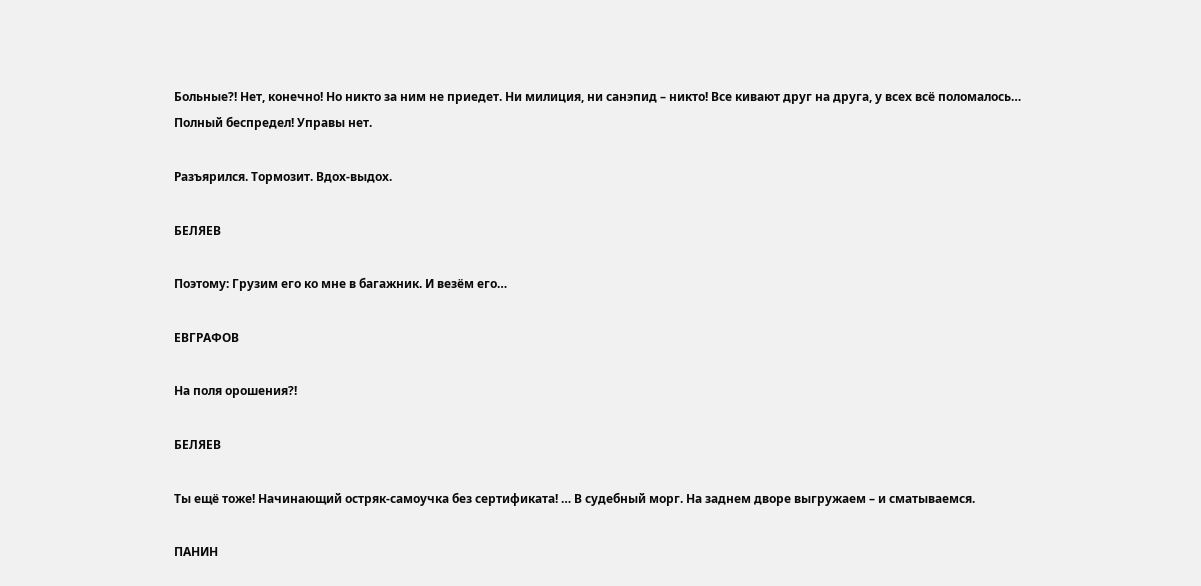Больные?! Нет, конечно! Но никто за ним не приедет. Ни милиция, ни санэпид – никто! Все кивают друг на друга, у всех всё поломалось… Полный беспредел! Управы нет.

Разъярился. Тормозит. Вдох-выдох.

БЕЛЯЕВ

Поэтому: Грузим его ко мне в багажник. И везём его…

ЕВГРАФОВ

На поля орошения?!

БЕЛЯЕВ

Ты ещё тоже! Начинающий остряк-самоучка без сертификата! … В судебный морг. На заднем дворе выгружаем – и сматываемся.

ПАНИН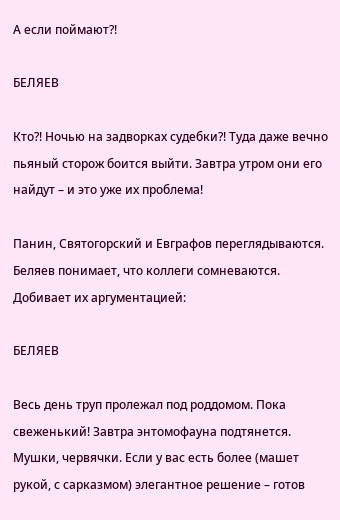А если поймают?!

БЕЛЯЕВ

Кто?! Ночью на задворках судебки?! Туда даже вечно пьяный сторож боится выйти. Завтра утром они его найдут – и это уже их проблема!

Панин, Святогорский и Евграфов переглядываются. Беляев понимает, что коллеги сомневаются. Добивает их аргументацией:

БЕЛЯЕВ

Весь день труп пролежал под роддомом. Пока свеженький! Завтра энтомофауна подтянется. Мушки, червячки. Если у вас есть более (машет рукой, с сарказмом) элегантное решение – готов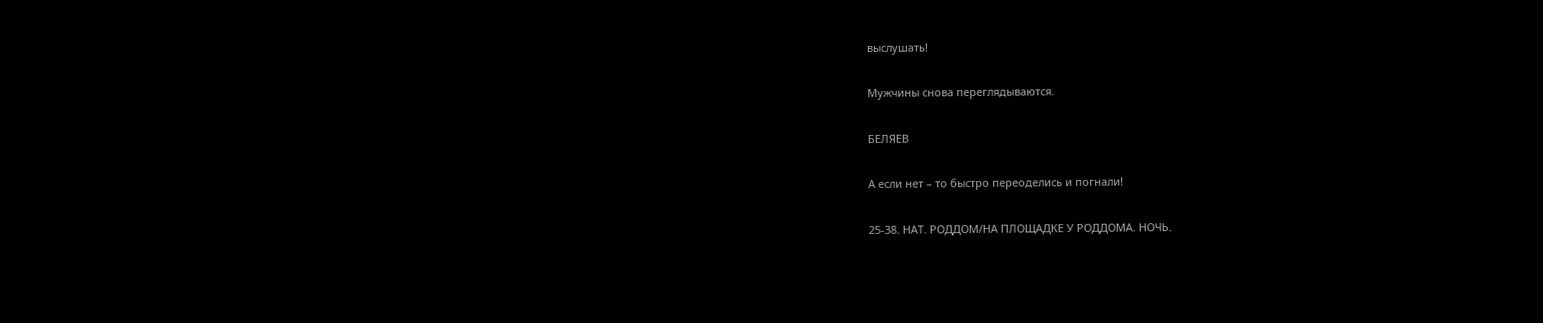выслушать!

Мужчины снова переглядываются.

БЕЛЯЕВ

А если нет – то быстро переоделись и погнали!

25-38. НАТ. РОДДОМ/НА ПЛОЩАДКЕ У РОДДОМА. НОЧЬ.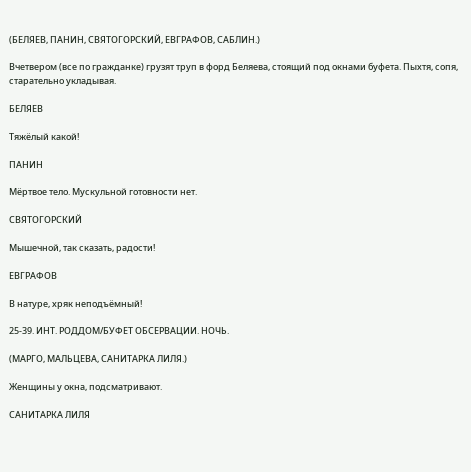(БЕЛЯЕВ, ПАНИН, СВЯТОГОРСКИЙ, ЕВГРАФОВ, САБЛИН.)

Вчетвером (все по гражданке) грузят труп в форд Беляева, стоящий под окнами буфета. Пыхтя, сопя, старательно укладывая.

БЕЛЯЕВ

Тяжёлый какой!

ПАНИН

Мёртвое тело. Мускульной готовности нет.

СВЯТОГОРСКИЙ

Мышечной, так сказать, радости!

ЕВГРАФОВ

В натуре, хряк неподъёмный!

25-39. ИНТ. РОДДОМ/БУФЕТ ОБСЕРВАЦИИ. НОЧЬ.

(МАРГО, МАЛЬЦЕВА, САНИТАРКА ЛИЛЯ.)

Женщины у окна, подсматривают.

САНИТАРКА ЛИЛЯ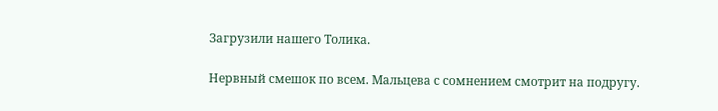Загрузили нашего Толика.

Нервный смешок по всем. Мальцева с сомнением смотрит на подругу.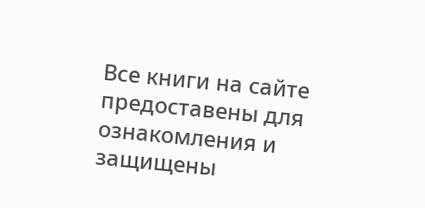Все книги на сайте предоставены для ознакомления и защищены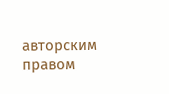авторским правом